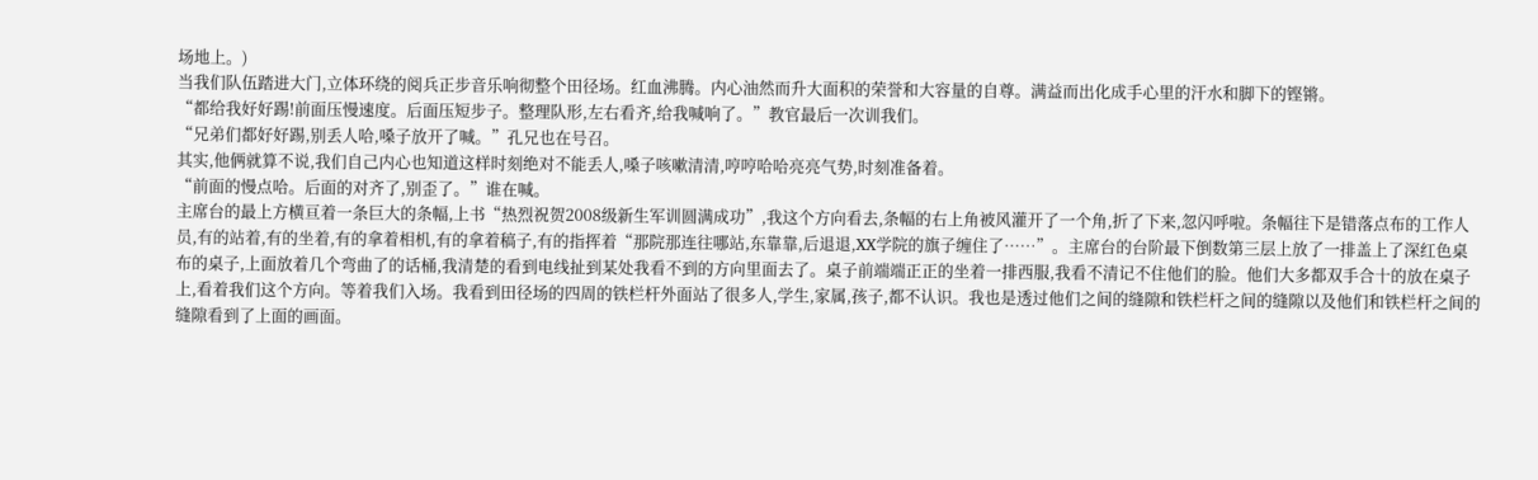场地上。)
当我们队伍踏进大门,立体环绕的阅兵正步音乐响彻整个田径场。红血沸腾。内心油然而升大面积的荣誉和大容量的自尊。满益而出化成手心里的汗水和脚下的铿锵。
“都给我好好踢!前面压慢速度。后面压短步子。整理队形,左右看齐,给我喊响了。”教官最后一次训我们。
“兄弟们都好好踢,别丢人哈,嗓子放开了喊。”孔兄也在号召。
其实,他俩就算不说,我们自己内心也知道这样时刻绝对不能丢人,嗓子咳嗽清清,哼哼哈哈亮亮气势,时刻准备着。
“前面的慢点哈。后面的对齐了,别歪了。”谁在喊。
主席台的最上方横亘着一条巨大的条幅,上书“热烈祝贺2008级新生军训圆满成功”,我这个方向看去,条幅的右上角被风灌开了一个角,折了下来,忽闪呼啦。条幅往下是错落点布的工作人员,有的站着,有的坐着,有的拿着相机,有的拿着稿子,有的指挥着“那院那连往哪站,东靠靠,后退退,XX学院的旗子缠住了……”。主席台的台阶最下倒数第三层上放了一排盖上了深红色桌布的桌子,上面放着几个弯曲了的话桶,我清楚的看到电线扯到某处我看不到的方向里面去了。桌子前端端正正的坐着一排西服,我看不清记不住他们的脸。他们大多都双手合十的放在桌子上,看着我们这个方向。等着我们入场。我看到田径场的四周的铁栏杆外面站了很多人,学生,家属,孩子,都不认识。我也是透过他们之间的缝隙和铁栏杆之间的缝隙以及他们和铁栏杆之间的缝隙看到了上面的画面。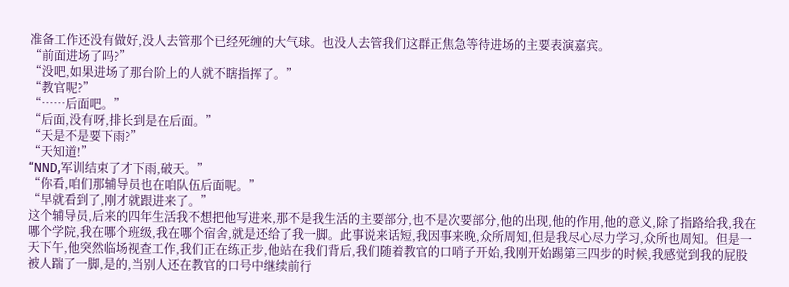准备工作还没有做好,没人去管那个已经死缠的大气球。也没人去管我们这群正焦急等待进场的主要表演嘉宾。
“前面进场了吗?”
“没吧,如果进场了那台阶上的人就不瞎指挥了。”
“教官呢?”
“……后面吧。”
“后面,没有呀,排长到是在后面。”
“天是不是要下雨?”
“天知道!”
“NND,军训结束了才下雨,破天。”
“你看,咱们那辅导员也在咱队伍后面呢。”
“早就看到了,刚才就跟进来了。”
这个辅导员,后来的四年生活我不想把他写进来,那不是我生活的主要部分,也不是次要部分,他的出现,他的作用,他的意义,除了指路给我,我在哪个学院,我在哪个班级,我在哪个宿舍,就是还给了我一脚。此事说来话短,我因事来晚,众所周知,但是我尽心尽力学习,众所也周知。但是一天下午,他突然临场视查工作,我们正在练正步,他站在我们背后,我们随着教官的口哨子开始,我刚开始踢第三四步的时候,我感觉到我的屁股被人踹了一脚,是的,当别人还在教官的口号中继续前行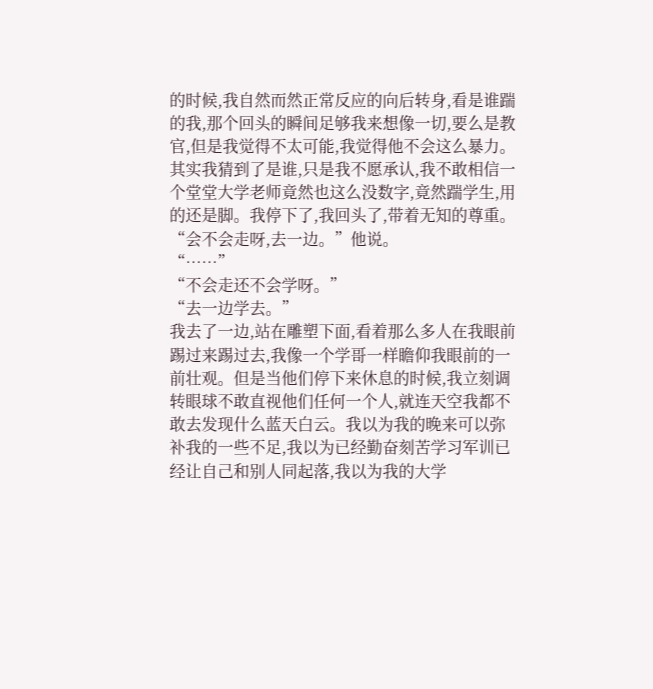的时候,我自然而然正常反应的向后转身,看是谁踹的我,那个回头的瞬间足够我来想像一切,要么是教官,但是我觉得不太可能,我觉得他不会这么暴力。其实我猜到了是谁,只是我不愿承认,我不敢相信一个堂堂大学老师竟然也这么没数字,竟然踹学生,用的还是脚。我停下了,我回头了,带着无知的尊重。
“会不会走呀,去一边。”他说。
“……”
“不会走还不会学呀。”
“去一边学去。”
我去了一边,站在雕塑下面,看着那么多人在我眼前踢过来踢过去,我像一个学哥一样瞻仰我眼前的一前壮观。但是当他们停下来休息的时候,我立刻调转眼球不敢直视他们任何一个人,就连天空我都不敢去发现什么蓝天白云。我以为我的晚来可以弥补我的一些不足,我以为已经勤奋刻苦学习军训已经让自己和别人同起落,我以为我的大学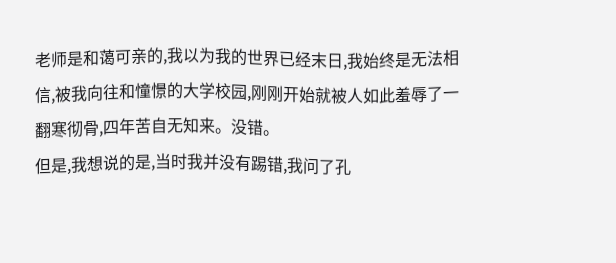老师是和蔼可亲的,我以为我的世界已经末日,我始终是无法相信,被我向往和憧憬的大学校园,刚刚开始就被人如此羞辱了一翻寒彻骨,四年苦自无知来。没错。
但是,我想说的是,当时我并没有踢错,我问了孔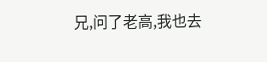兄,问了老高,我也去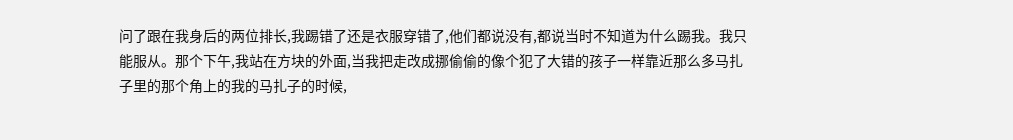问了跟在我身后的两位排长,我踢错了还是衣服穿错了,他们都说没有,都说当时不知道为什么踢我。我只能服从。那个下午,我站在方块的外面,当我把走改成挪偷偷的像个犯了大错的孩子一样靠近那么多马扎子里的那个角上的我的马扎子的时候,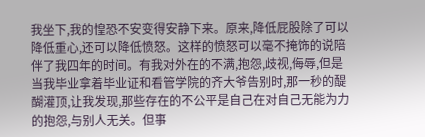我坐下,我的惶恐不安变得安静下来。原来,降低屁股除了可以降低重心,还可以降低愤怒。这样的愤怒可以毫不掩饰的说陪伴了我四年的时间。有我对外在的不满,抱怨,歧视,侮辱,但是当我毕业拿着毕业证和看管学院的齐大爷告别时,那一秒的醍醐灌顶,让我发现,那些存在的不公平是自己在对自己无能为力的抱怨,与别人无关。但事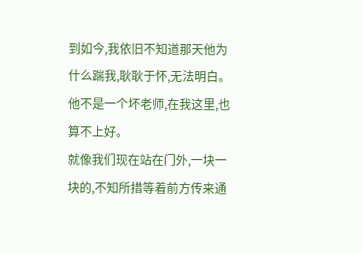到如今,我依旧不知道那天他为什么踹我,耿耿于怀,无法明白。他不是一个坏老师,在我这里,也算不上好。
就像我们现在站在门外,一块一块的,不知所措等着前方传来通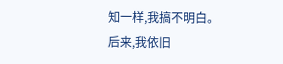知一样,我搞不明白。
后来,我依旧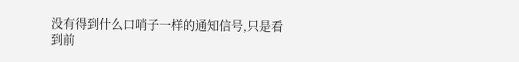没有得到什么口哨子一样的通知信号,只是看到前